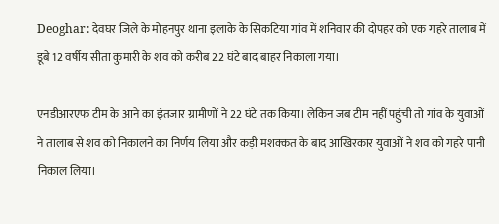Deoghar: देवघर जिले के मोहनपुर थाना इलाके के सिकटिया गांव में शनिवार की दोपहर को एक गहरे तालाब में डूबे 12 वर्षीय सीता कुमारी के शव को करीब 22 घंटे बाद बाहर निकाला गया।

एनडीआरएफ टीम के आने का इंतजार ग्रामीणों ने 22 घंटे तक किया। लेकिन जब टीम नहीं पहुंची तो गांव के युवाओं ने तालाब से शव को निकालने का निर्णय लिया और कड़ी मशक्कत के बाद आखिरकार युवाओं ने शव को गहरे पानी निकाल लिया।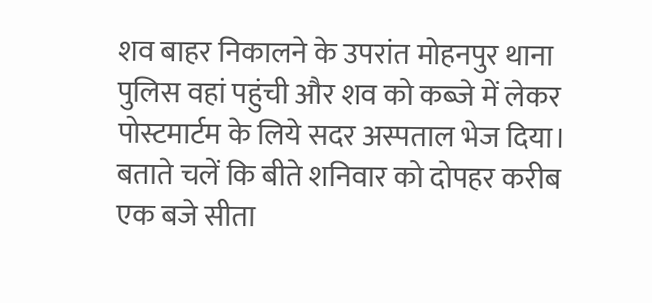शव बाहर निकालने के उपरांत मोहनपुर थाना पुलिस वहां पहुंची और शव को कब्जे में लेकर पोस्टमार्टम के लिये सदर अस्पताल भेज दिया।
बताते चलें कि बीते शनिवार को दोपहर करीब एक बजे सीता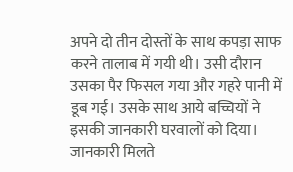अपने दो तीन दोस्तों के साथ कपड़ा साफ करने तालाब में गयी थी। उसी दौरान उसका पैर फिसल गया और गहरे पानी में डूब गई। उसके साथ आये बच्चियों ने इसकी जानकारी घरवालों को दिया। जानकारी मिलते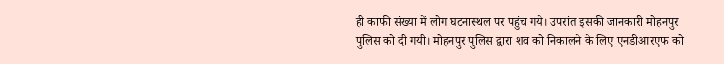ही काफी संख्या में लोग घटनास्थल पर पहुंच गये। उपरांत इसकी जानकारी मोहनपुर पुलिस को दी गयी। मोहनपुर पुलिस द्वारा शव को निकालने के लिए एनडीआरएफ को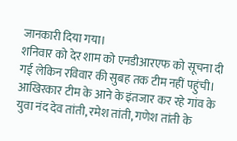जानकारी दिया गया।
शनिवार को देर शाम को एनडीआरएफ को सूचना दी गई लेकिन रविवार की सुबह तक टीम नहीं पहुंची। आखिरकार टीम के आने के इंतजार कर रहे गांव के युवा नंद देव तांती, रमेश तांती, गणेश तांती के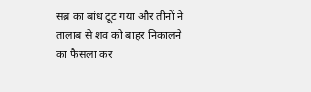सब्र का बांध टूट गया और तीनों ने तालाब से शव को बाहर निकालने का फैसला कर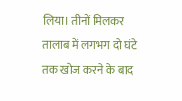लिया। तीनों मिलकर तालाब में लगभग दो घंटे तक खोज करने के बाद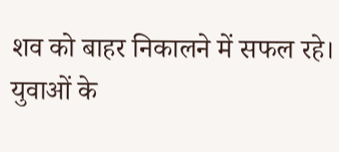शव को बाहर निकालने में सफल रहे।
युवाओं के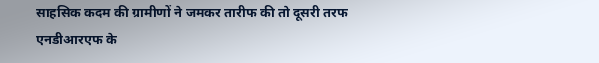साहसिक कदम की ग्रामीणों ने जमकर तारीफ की तो दूसरी तरफ एनडीआरएफ के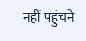नहीं पहुंचने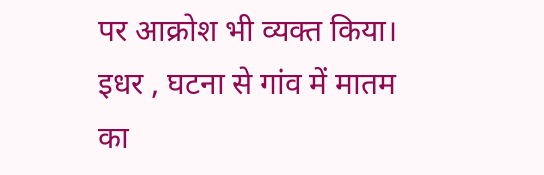पर आक्रोश भी व्यक्त किया। इधर , घटना से गांव में मातम का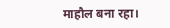माहौल बना रहा।